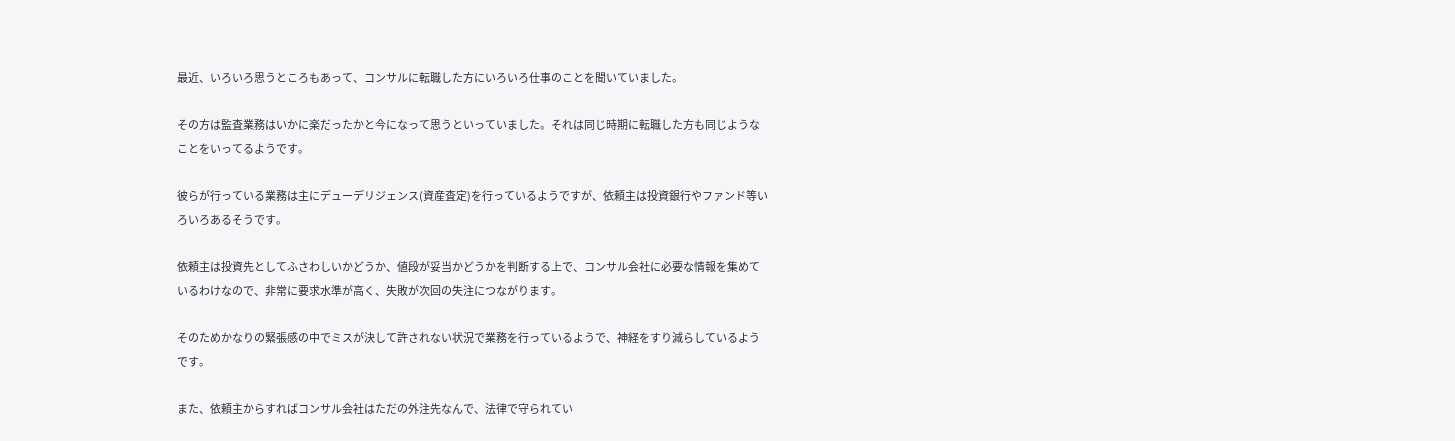最近、いろいろ思うところもあって、コンサルに転職した方にいろいろ仕事のことを聞いていました。

その方は監査業務はいかに楽だったかと今になって思うといっていました。それは同じ時期に転職した方も同じようなことをいってるようです。

彼らが行っている業務は主にデューデリジェンス(資産査定)を行っているようですが、依頼主は投資銀行やファンド等いろいろあるそうです。

依頼主は投資先としてふさわしいかどうか、値段が妥当かどうかを判断する上で、コンサル会社に必要な情報を集めているわけなので、非常に要求水準が高く、失敗が次回の失注につながります。

そのためかなりの緊張感の中でミスが決して許されない状況で業務を行っているようで、神経をすり減らしているようです。

また、依頼主からすればコンサル会社はただの外注先なんで、法律で守られてい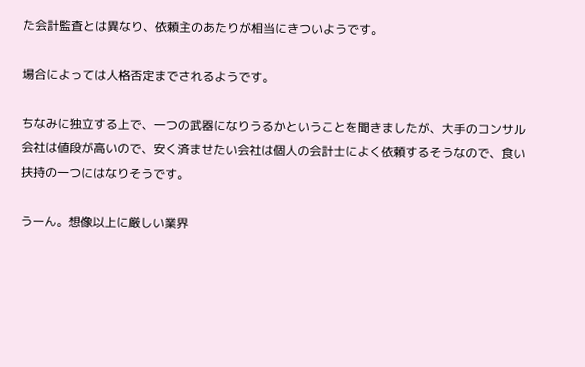た会計監査とは異なり、依頼主のあたりが相当にきついようです。

場合によっては人格否定までされるようです。

ちなみに独立する上で、一つの武器になりうるかということを聞きましたが、大手のコンサル会社は値段が高いので、安く済ませたい会社は個人の会計士によく依頼するそうなので、食い扶持の一つにはなりそうです。

うーん。想像以上に厳しい業界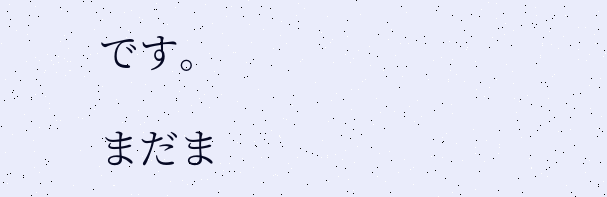です。

まだま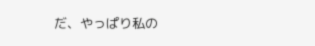だ、やっぱり私の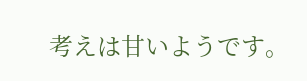考えは甘いようです。